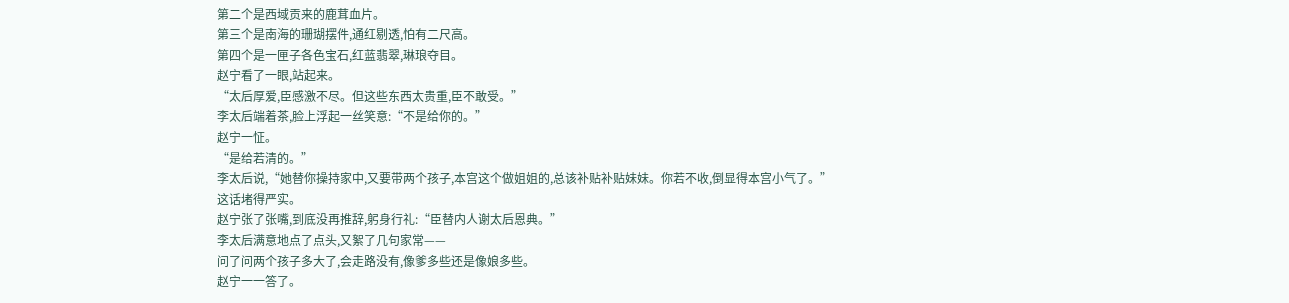第二个是西域贡来的鹿茸血片。
第三个是南海的珊瑚摆件,通红剔透,怕有二尺高。
第四个是一匣子各色宝石,红蓝翡翠,琳琅夺目。
赵宁看了一眼,站起来。
“太后厚爱,臣感激不尽。但这些东西太贵重,臣不敢受。”
李太后端着茶,脸上浮起一丝笑意:“不是给你的。”
赵宁一怔。
“是给若清的。”
李太后说,“她替你操持家中,又要带两个孩子,本宫这个做姐姐的,总该补贴补贴妹妹。你若不收,倒显得本宫小气了。”
这话堵得严实。
赵宁张了张嘴,到底没再推辞,躬身行礼:“臣替内人谢太后恩典。”
李太后满意地点了点头,又絮了几句家常——
问了问两个孩子多大了,会走路没有,像爹多些还是像娘多些。
赵宁一一答了。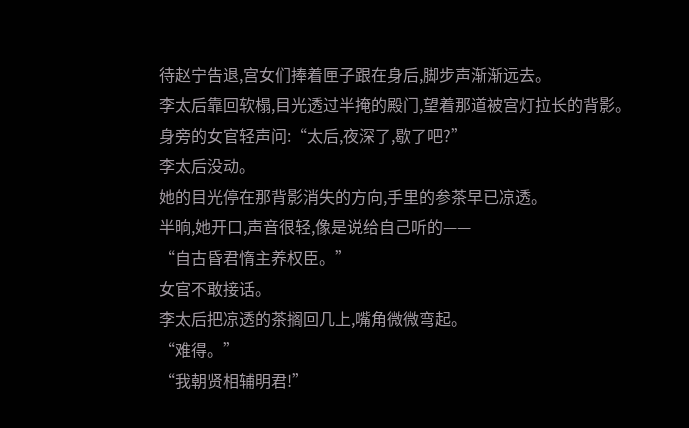待赵宁告退,宫女们捧着匣子跟在身后,脚步声渐渐远去。
李太后靠回软榻,目光透过半掩的殿门,望着那道被宫灯拉长的背影。
身旁的女官轻声问:“太后,夜深了,歇了吧?”
李太后没动。
她的目光停在那背影消失的方向,手里的参茶早已凉透。
半晌,她开口,声音很轻,像是说给自己听的——
“自古昏君惰主养权臣。”
女官不敢接话。
李太后把凉透的茶搁回几上,嘴角微微弯起。
“难得。”
“我朝贤相辅明君!”